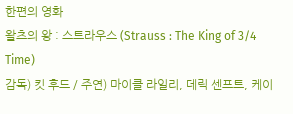한편의 영화
왈츠의 왕 : 스트라우스 (Strauss : The King of 3/4 Time)
감독) 킷 후드 / 주연) 마이클 라일리, 데릭 센프트, 케이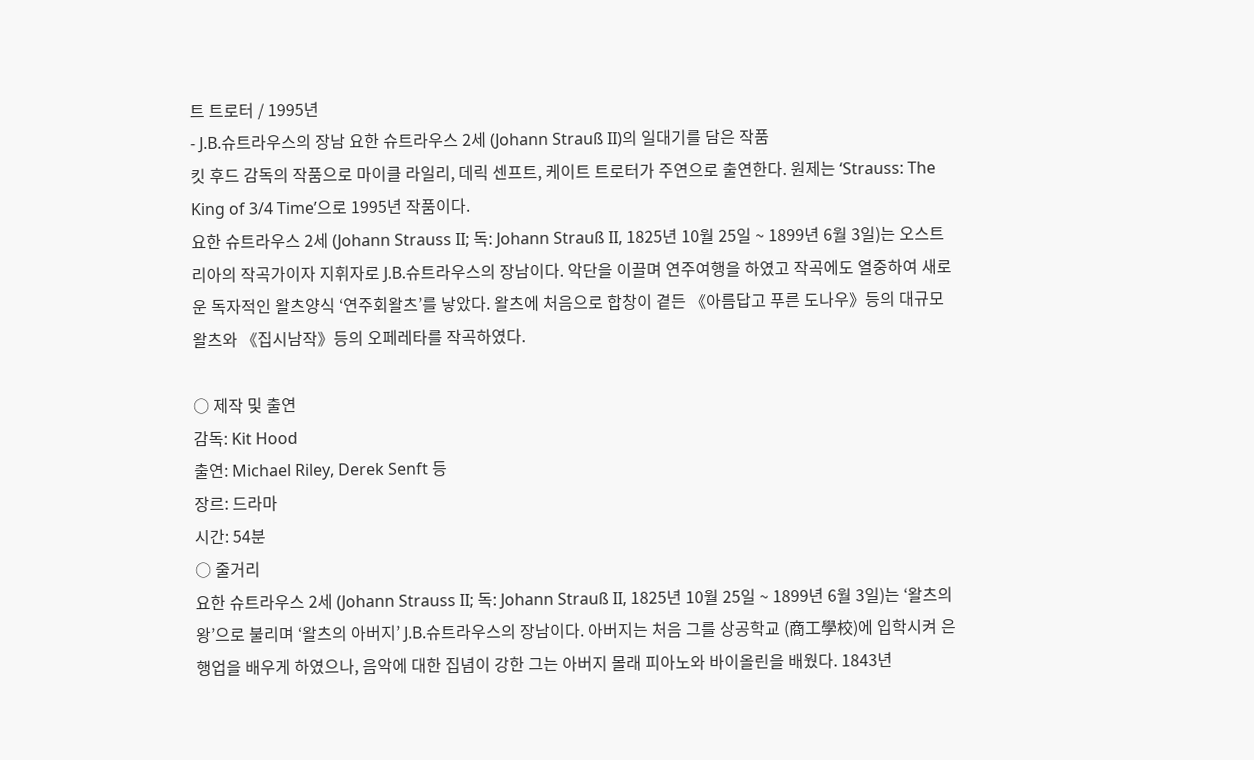트 트로터 / 1995년
- J.B.슈트라우스의 장남 요한 슈트라우스 2세 (Johann Strauß II)의 일대기를 담은 작품
킷 후드 감독의 작품으로 마이클 라일리, 데릭 센프트, 케이트 트로터가 주연으로 출연한다. 원제는 ‘Strauss: The King of 3/4 Time’으로 1995년 작품이다.
요한 슈트라우스 2세 (Johann Strauss II; 독: Johann Strauß II, 1825년 10월 25일 ~ 1899년 6월 3일)는 오스트리아의 작곡가이자 지휘자로 J.B.슈트라우스의 장남이다. 악단을 이끌며 연주여행을 하였고 작곡에도 열중하여 새로운 독자적인 왈츠양식 ‘연주회왈츠’를 낳았다. 왈츠에 처음으로 합창이 곁든 《아름답고 푸른 도나우》등의 대규모 왈츠와 《집시남작》등의 오페레타를 작곡하였다.

○ 제작 및 출연
감독: Kit Hood
출연: Michael Riley, Derek Senft 등
장르: 드라마
시간: 54분
○ 줄거리
요한 슈트라우스 2세 (Johann Strauss II; 독: Johann Strauß II, 1825년 10월 25일 ~ 1899년 6월 3일)는 ‘왈츠의 왕’으로 불리며 ‘왈츠의 아버지’ J.B.슈트라우스의 장남이다. 아버지는 처음 그를 상공학교 (商工學校)에 입학시켜 은행업을 배우게 하였으나, 음악에 대한 집념이 강한 그는 아버지 몰래 피아노와 바이올린을 배웠다. 1843년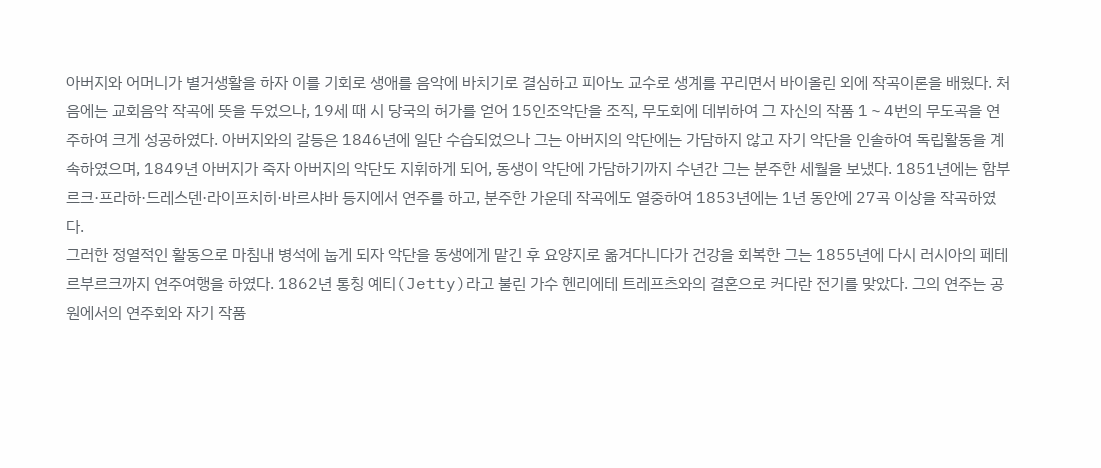아버지와 어머니가 별거생활을 하자 이를 기회로 생애를 음악에 바치기로 결심하고 피아노 교수로 생계를 꾸리면서 바이올린 외에 작곡이론을 배웠다. 처음에는 교회음악 작곡에 뜻을 두었으나, 19세 때 시 당국의 허가를 얻어 15인조악단을 조직, 무도회에 데뷔하여 그 자신의 작품 1∼4번의 무도곡을 연주하여 크게 성공하였다. 아버지와의 갈등은 1846년에 일단 수습되었으나 그는 아버지의 악단에는 가담하지 않고 자기 악단을 인솔하여 독립활동을 계속하였으며, 1849년 아버지가 죽자 아버지의 악단도 지휘하게 되어, 동생이 악단에 가담하기까지 수년간 그는 분주한 세월을 보냈다. 1851년에는 함부르크·프라하·드레스덴·라이프치히·바르샤바 등지에서 연주를 하고, 분주한 가운데 작곡에도 열중하여 1853년에는 1년 동안에 27곡 이상을 작곡하였다.
그러한 정열적인 활동으로 마침내 병석에 눕게 되자 악단을 동생에게 맡긴 후 요양지로 옮겨다니다가 건강을 회복한 그는 1855년에 다시 러시아의 페테르부르크까지 연주여행을 하였다. 1862년 통칭 예티(Jetty)라고 불린 가수 헨리에테 트레프츠와의 결혼으로 커다란 전기를 맞았다. 그의 연주는 공원에서의 연주회와 자기 작품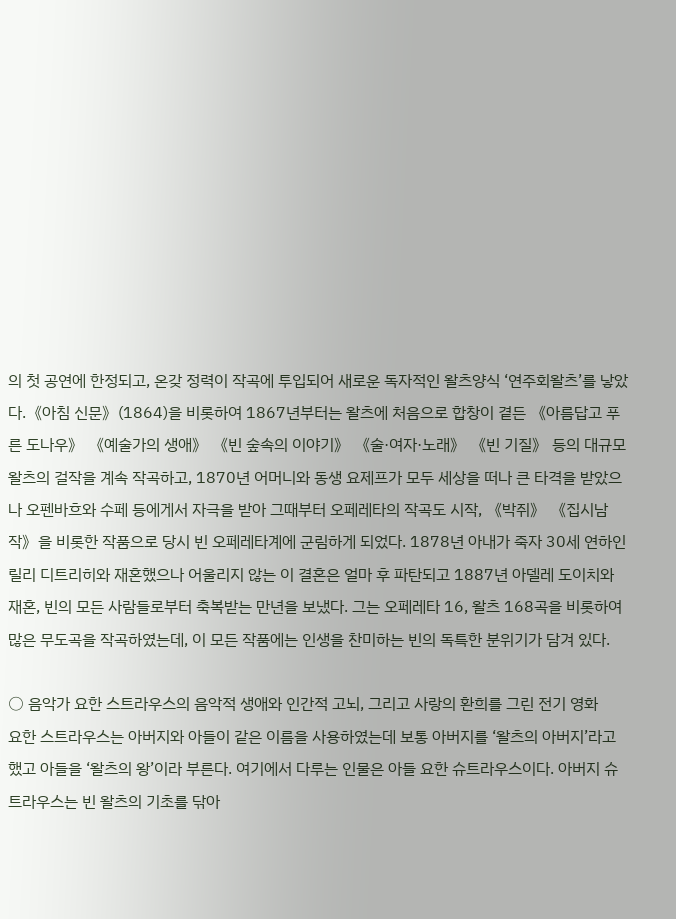의 첫 공연에 한정되고, 온갖 정력이 작곡에 투입되어 새로운 독자적인 왈츠양식 ‘연주회왈츠’를 낳았다.《아침 신문》(1864)을 비롯하여 1867년부터는 왈츠에 처음으로 합창이 곁든 《아름답고 푸른 도나우》 《예술가의 생애》 《빈 숲속의 이야기》 《술·여자·노래》 《빈 기질》 등의 대규모 왈츠의 걸작을 계속 작곡하고, 1870년 어머니와 동생 요제프가 모두 세상을 떠나 큰 타격을 받았으나 오펜바흐와 수페 등에게서 자극을 받아 그때부터 오페레타의 작곡도 시작, 《박쥐》 《집시남작》을 비롯한 작품으로 당시 빈 오페레타계에 군림하게 되었다. 1878년 아내가 죽자 30세 연하인 릴리 디트리히와 재혼했으나 어울리지 않는 이 결혼은 얼마 후 파탄되고 1887년 아델레 도이치와 재혼, 빈의 모든 사람들로부터 축복받는 만년을 보냈다. 그는 오페레타 16, 왈츠 168곡을 비롯하여 많은 무도곡을 작곡하였는데, 이 모든 작품에는 인생을 찬미하는 빈의 독특한 분위기가 담겨 있다.

○ 음악가 요한 스트라우스의 음악적 생애와 인간적 고뇌, 그리고 사랑의 환희를 그린 전기 영화
요한 스트라우스는 아버지와 아들이 같은 이름을 사용하였는데 보통 아버지를 ‘왈츠의 아버지’라고 했고 아들을 ‘왈츠의 왕’이라 부른다. 여기에서 다루는 인물은 아들 요한 슈트라우스이다. 아버지 슈트라우스는 빈 왈츠의 기초를 닦아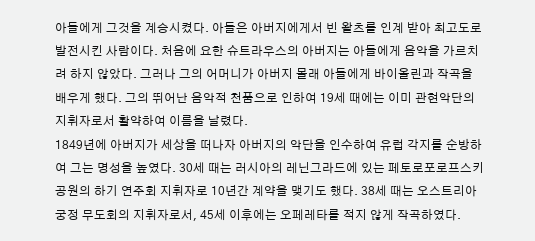아들에게 그것을 계승시켰다. 아들은 아버지에게서 빈 왈츠를 인계 받아 최고도로 발전시킨 사람이다. 처음에 요한 슈트라우스의 아버지는 아들에게 음악을 가르치려 하지 않았다. 그러나 그의 어머니가 아버지 몰래 아들에게 바이올린과 작곡을 배우게 했다. 그의 뛰어난 음악적 천품으로 인하여 19세 때에는 이미 관현악단의 지휘자로서 활약하여 이름을 날렸다.
1849년에 아버지가 세상을 떠나자 아버지의 악단을 인수하여 유럽 각지를 순방하여 그는 명성을 높였다. 30세 때는 러시아의 레닌그라드에 있는 페토로포로프스키 공원의 하기 연주회 지휘자로 10년간 계약을 맺기도 했다. 38세 때는 오스트리아 궁정 무도회의 지휘자로서, 45세 이후에는 오페레타를 적지 않게 작곡하였다.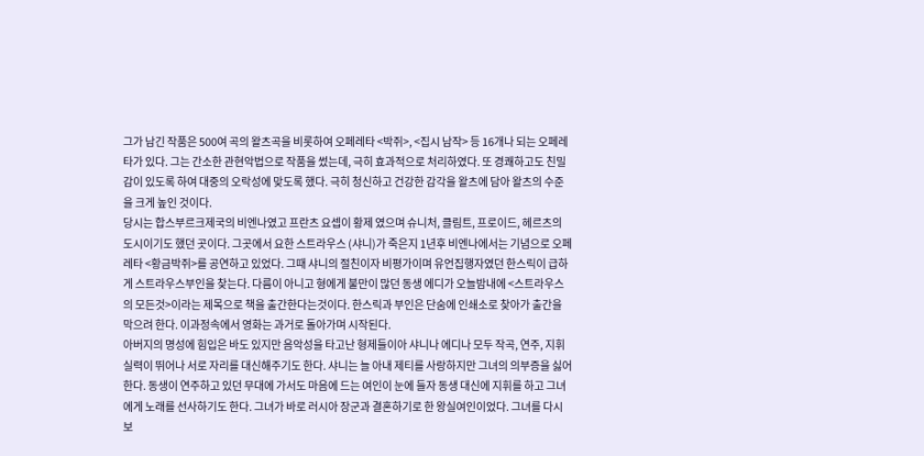그가 남긴 작품은 500여 곡의 왈츠곡을 비롯하여 오페레타 <박쥐>, <집시 남작> 등 16개나 되는 오페레타가 있다. 그는 간소한 관현악법으로 작품을 썼는데, 극히 효과적으로 처리하였다. 또 경쾌하고도 친밀감이 있도록 하여 대중의 오락성에 맞도록 했다. 극히 청신하고 건강한 감각을 왈츠에 담아 왈츠의 수준을 크게 높인 것이다.
당시는 합스부르크제국의 비엔나였고 프란츠 요셉이 황제 였으며 슈니처, 클림트, 프로이드, 헤르츠의 도시이기도 했던 곳이다. 그곳에서 요한 스트라우스 (샤니)가 죽은지 1년후 비엔나에서는 기념으로 오페레타 <황금박쥐>를 공연하고 있었다. 그때 샤니의 절친이자 비평가이며 유언집행자였던 한스릭이 급하게 스트라우스부인을 찾는다. 다름이 아니고 형에게 불만이 많던 동생 에디가 오늘밤내에 <스트라우스의 모든것>이라는 제목으로 책을 출간한다는것이다. 한스릭과 부인은 단숨에 인쇄소로 찾아가 출간을 막으려 한다. 이과정속에서 영화는 과거로 돌아가며 시작된다.
아버지의 명성에 힘입은 바도 있지만 음악성을 타고난 형제들이아 샤니나 에디나 모두 작곡, 연주, 지휘 실력이 뛰어나 서로 자리를 대신해주기도 한다. 샤니는 늘 아내 제티를 사랑하지만 그녀의 의부증을 싫어한다. 동생이 연주하고 있던 무대에 가서도 마음에 드는 여인이 눈에 들자 동생 대신에 지휘를 하고 그녀에게 노래를 선사하기도 한다. 그녀가 바로 러시아 장군과 결혼하기로 한 왕실여인이었다. 그녀를 다시 보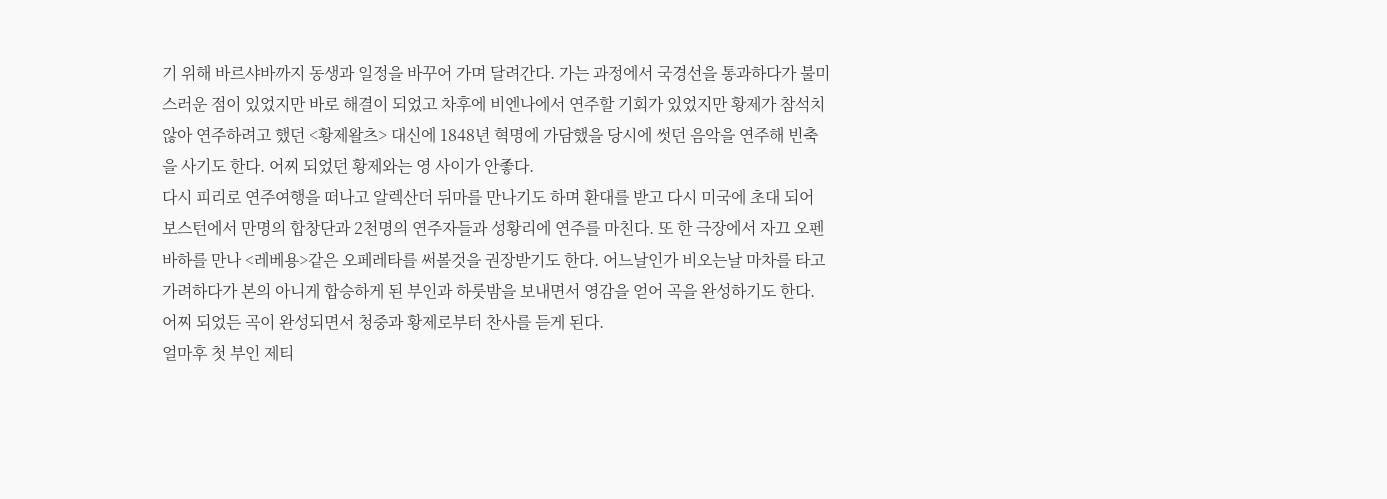기 위해 바르샤바까지 동생과 일정을 바꾸어 가며 달려간다. 가는 과정에서 국경선을 통과하다가 불미스러운 점이 있었지만 바로 해결이 되었고 차후에 비엔나에서 연주할 기회가 있었지만 황제가 참석치 않아 연주하려고 했던 <황제왈츠> 대신에 1848년 혁명에 가담했을 당시에 썻던 음악을 연주해 빈축을 사기도 한다. 어찌 되었던 황제와는 영 사이가 안좋다.
다시 피리로 연주여행을 떠나고 알렉산더 뒤마를 만나기도 하며 환대를 받고 다시 미국에 초대 되어 보스턴에서 만명의 합창단과 2천명의 연주자들과 성황리에 연주를 마친다. 또 한 극장에서 자끄 오펜 바하를 만나 <레베용>같은 오페레타를 써볼것을 권장받기도 한다. 어느날인가 비오는날 마차를 타고 가려하다가 본의 아니게 합승하게 된 부인과 하룻밤을 보내면서 영감을 얻어 곡을 완성하기도 한다. 어찌 되었든 곡이 완성되면서 청중과 황제로부터 찬사를 듣게 된다.
얼마후 첫 부인 제티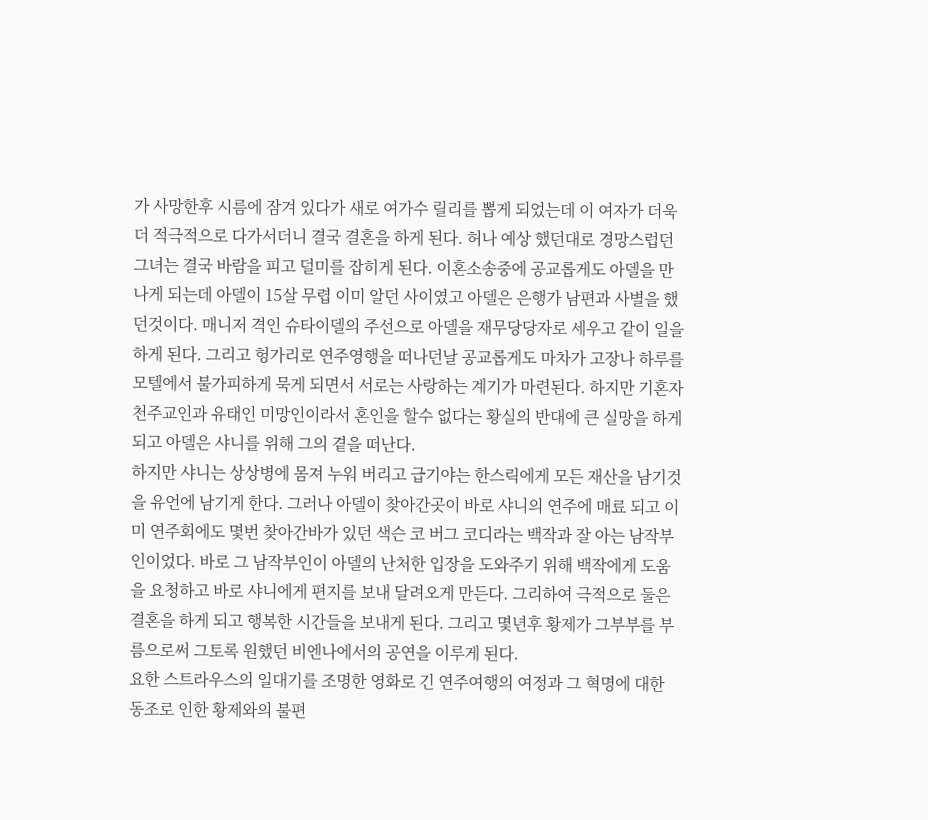가 사망한후 시름에 잠겨 있다가 새로 여가수 릴리를 뽑게 되었는데 이 여자가 더욱 더 적극적으로 다가서더니 결국 결혼을 하게 된다. 허나 예상 했던대로 경망스럽던 그녀는 결국 바람을 피고 덜미를 잡히게 된다. 이혼소송중에 공교롭게도 아델을 만나게 되는데 아델이 15살 무렵 이미 알던 사이였고 아델은 은행가 남편과 사별을 했던것이다. 매니저 격인 슈타이델의 주선으로 아델을 재무당당자로 세우고 같이 일을 하게 된다. 그리고 헝가리로 연주영행을 떠나던날 공교롭게도 마차가 고장나 하루를 모텔에서 불가피하게 묵게 되면서 서로는 사랑하는 계기가 마련된다. 하지만 기혼자 천주교인과 유태인 미망인이라서 혼인을 할수 없다는 황실의 반대에 큰 실망을 하게 되고 아델은 샤니를 위해 그의 곁을 떠난다.
하지만 샤니는 상상병에 몸져 누워 버리고 급기야는 한스릭에게 모든 재산을 남기것을 유언에 남기게 한다. 그러나 아델이 찾아간곳이 바로 샤니의 연주에 매료 되고 이미 연주회에도 몇번 찾아간바가 있던 색슨 코 버그 코디라는 백작과 잘 아는 남작부인이었다. 바로 그 남작부인이 아델의 난처한 입장을 도와주기 위해 백작에게 도움을 요청하고 바로 샤니에게 편지를 보내 달려오게 만든다. 그리하여 극적으로 둘은 결혼을 하게 되고 행복한 시간들을 보내게 된다. 그리고 몇년후 황제가 그부부를 부름으로써 그토록 원했던 비엔나에서의 공연을 이루게 된다.
요한 스트라우스의 일대기를 조명한 영화로 긴 연주여행의 여정과 그 혁명에 대한 동조로 인한 황제와의 불편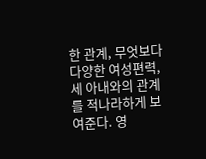한 관계, 무엇보다 다양한 여성편력, 세 아내와의 관계를 적나라하게 보여준다. 영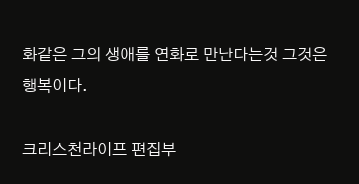화같은 그의 생애를 연화로 만난다는것 그것은 행복이다.

크리스천라이프 편집부